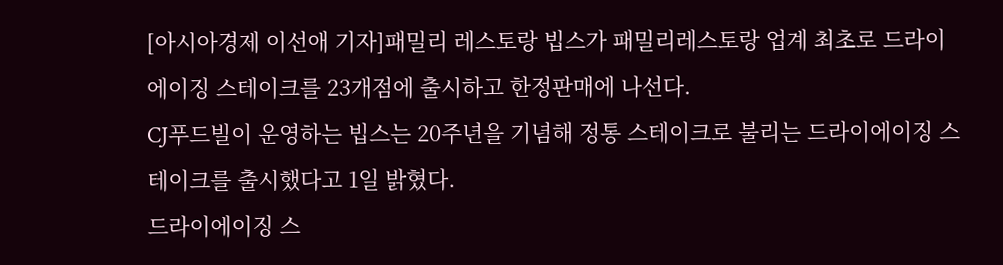[아시아경제 이선애 기자]패밀리 레스토랑 빕스가 패밀리레스토랑 업계 최초로 드라이에이징 스테이크를 23개점에 출시하고 한정판매에 나선다.
CJ푸드빌이 운영하는 빕스는 20주년을 기념해 정통 스테이크로 불리는 드라이에이징 스테이크를 출시했다고 1일 밝혔다.
드라이에이징 스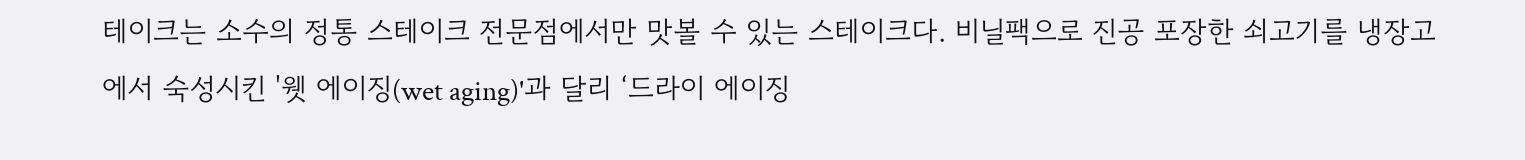테이크는 소수의 정통 스테이크 전문점에서만 맛볼 수 있는 스테이크다. 비닐팩으로 진공 포장한 쇠고기를 냉장고에서 숙성시킨 '웻 에이징(wet aging)'과 달리 ‘드라이 에이징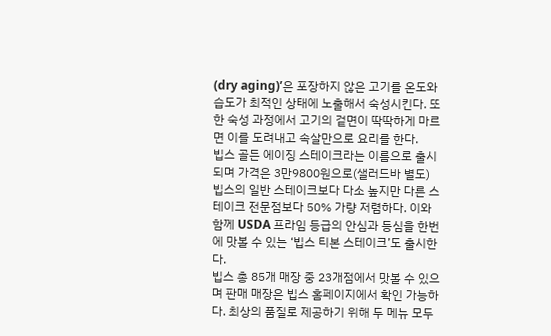(dry aging)’은 포장하지 않은 고기를 온도와 습도가 최적인 상태에 노출해서 숙성시킨다. 또한 숙성 과정에서 고기의 겉면이 딱딱하게 마르면 이를 도려내고 속살만으로 요리를 한다.
빕스 골든 에이징 스테이크라는 이름으로 출시되며 가격은 3만9800원으로(샐러드바 별도) 빕스의 일반 스테이크보다 다소 높지만 다른 스테이크 전문점보다 50% 가량 저렴하다. 이와 함께 USDA 프라임 등급의 안심과 등심을 한번에 맛볼 수 있는 ‘빕스 티본 스테이크’도 출시한다.
빕스 총 85개 매장 중 23개점에서 맛볼 수 있으며 판매 매장은 빕스 홈페이지에서 확인 가능하다. 최상의 품질로 제공하기 위해 두 메뉴 모두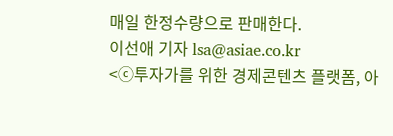매일 한정수량으로 판매한다.
이선애 기자 lsa@asiae.co.kr
<ⓒ투자가를 위한 경제콘텐츠 플랫폼, 아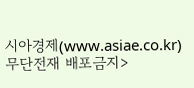시아경제(www.asiae.co.kr) 무단전재 배포금지>